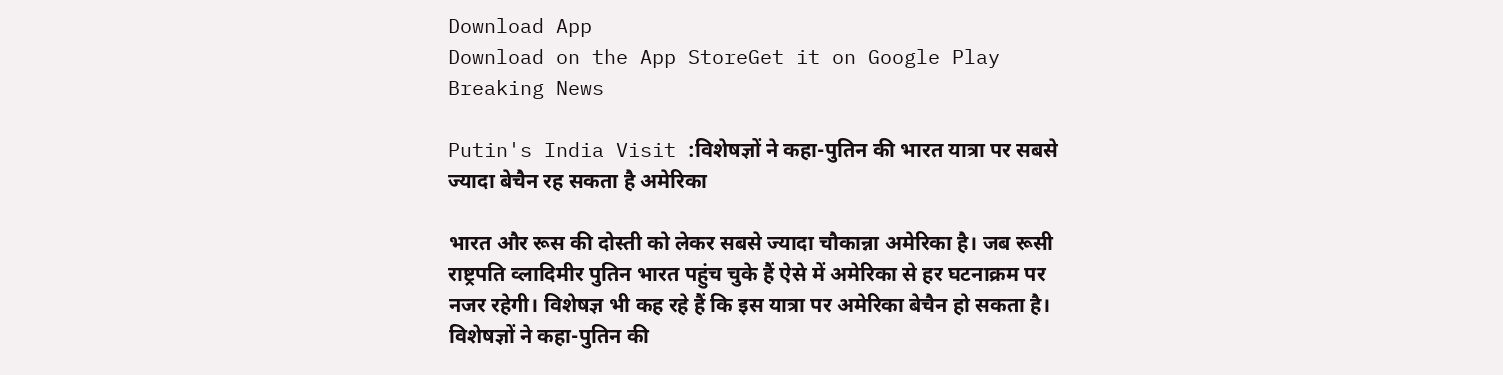Download App
Download on the App StoreGet it on Google Play
Breaking News

Putin's India Visit :विशेषज्ञों ने कहा-पुतिन की भारत यात्रा पर सबसे ज्यादा बेचैन रह सकता है अमेरिका

भारत और रूस की दोस्ती को लेकर सबसे ज्यादा चौकान्ना अमेरिका है। जब रूसी राष्ट्रपति व्लादिमीर पुतिन भारत पहुंच चुके हैं ऐसे में अमेरिका से हर घटनाक्रम पर नजर रहेगी। विशेषज्ञ भी कह रहे हैं कि इस यात्रा पर अमेरिका बेचैन हो सकता है।
विशेषज्ञों ने कहा-पुतिन की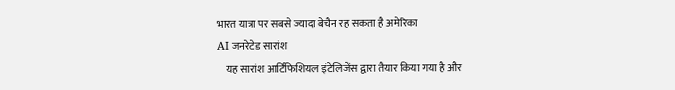भारत यात्रा पर सबसे ज्यादा बेचैन रह सकता है अमेरिका
AI जनरेटेड सारांश
    यह सारांश आर्टिफिशियल इंटेलिजेंस द्वारा तैयार किया गया है और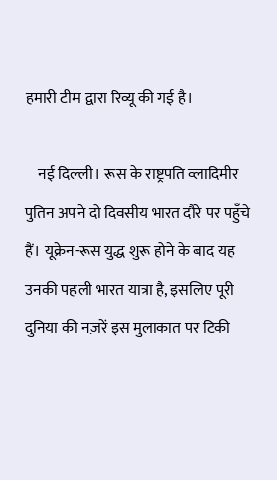हमारी टीम द्वारा रिव्यू की गई है।

    नई दिल्ली। रूस के राष्ट्रपति व्लादिमीर पुतिन अपने दो दिवसीय भारत दौरे पर पहुँचे हैं। यूक्रेन-रूस युद्ध शुरू होने के बाद यह उनकी पहली भारत यात्रा है, इसलिए पूरी दुनिया की नज़रें इस मुलाकात पर टिकी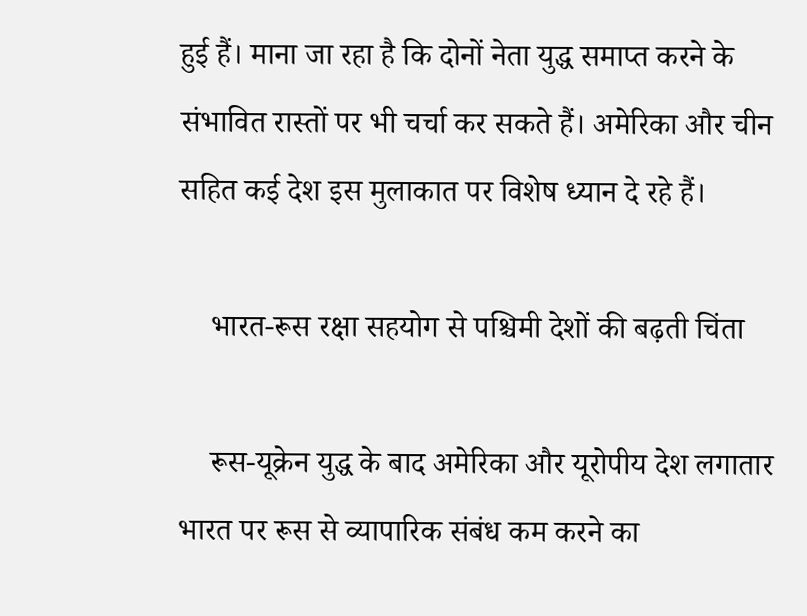हुई हैं। माना जा रहा है कि दोनों नेता युद्ध समाप्त करने के संभावित रास्तों पर भी चर्चा कर सकते हैं। अमेरिका और चीन सहित कई देश इस मुलाकात पर विशेष ध्यान दे रहे हैं।

    भारत-रूस रक्षा सहयोग से पश्चिमी देशों की बढ़ती चिंता

    रूस-यूक्रेन युद्ध के बाद अमेरिका और यूरोपीय देश लगातार भारत पर रूस से व्यापारिक संबंध कम करने का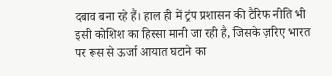दबाव बना रहे हैं। हाल ही में ट्रंप प्रशासन की टैरिफ नीति भी इसी कोशिश का हिस्सा मानी जा रही है, जिसके ज़रिए भारत पर रूस से ऊर्जा आयात घटाने का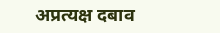अप्रत्यक्ष दबाव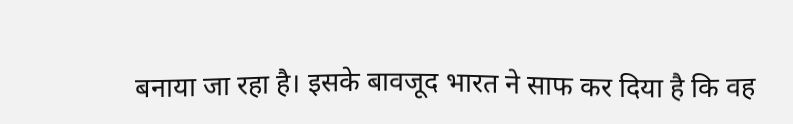बनाया जा रहा है। इसके बावजूद भारत ने साफ कर दिया है कि वह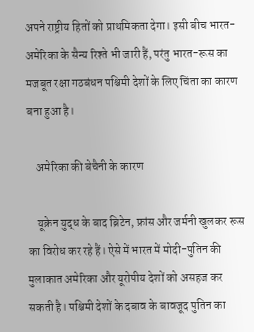अपने राष्ट्रीय हितों को प्राथमिकता देगा। इसी बीच भारत-अमेरिका के सैन्य रिश्ते भी जारी हैं, परंतु भारत-रूस का मजबूत रक्षा गठबंधन पश्चिमी देशों के लिए चिंता का कारण बना हुआ है।

    अमेरिका की बेचैनी के कारण

    यूक्रेन युद्ध के बाद ब्रिटेन, फ्रांस और जर्मनी खुलकर रूस का विरोध कर रहे हैं। ऐसे में भारत में मोदी-पुतिन की मुलाकात अमेरिका और यूरोपीय देशों को असहज कर सकती है। पश्चिमी देशों के दबाव के बावजूद पुतिन का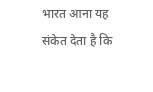भारत आना यह संकेत देता है कि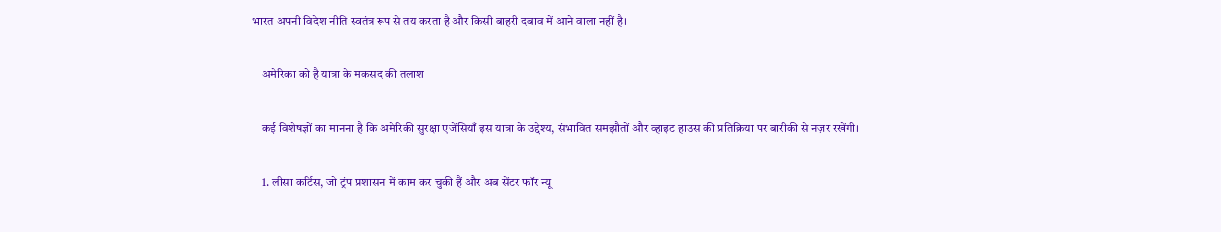भारत अपनी विदेश नीति स्वतंत्र रूप से तय करता है और किसी बाहरी दबाव में आने वाला नहीं है।

    अमेरिका को है यात्रा के मकसद की तलाश

    कई विशेषज्ञों का मानना है कि अमेरिकी सुरक्षा एजेंसियाँ इस यात्रा के उद्देश्य, संभावित समझौतों और व्हाइट हाउस की प्रतिक्रिया पर बारीकी से नज़र रखेंगी।

    1. लीसा कर्टिस, जो ट्रंप प्रशासन में काम कर चुकी हैं और अब सेंटर फॉर न्यू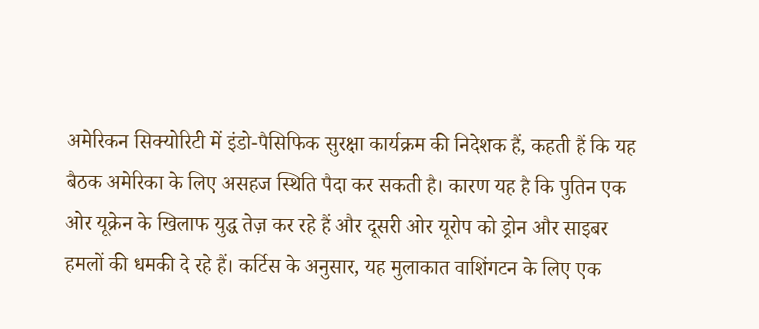अमेरिकन सिक्योरिटी में इंडो-पैसिफिक सुरक्षा कार्यक्रम की निदेशक हैं, कहती हैं कि यह बैठक अमेरिका के लिए असहज स्थिति पैदा कर सकती है। कारण यह है कि पुतिन एक ओर यूक्रेन के खिलाफ युद्ध तेज़ कर रहे हैं और दूसरी ओर यूरोप को ड्रोन और साइबर हमलों की धमकी दे रहे हैं। कर्टिस के अनुसार, यह मुलाकात वाशिंगटन के लिए एक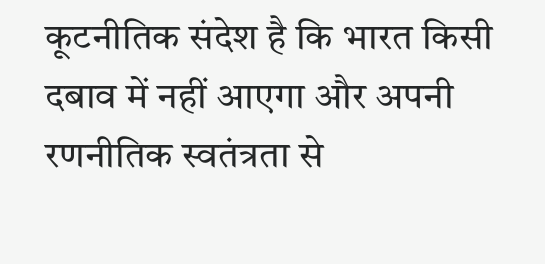कूटनीतिक संदेश है कि भारत किसी दबाव में नहीं आएगा और अपनी रणनीतिक स्वतंत्रता से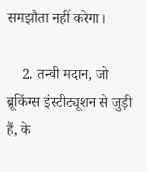समझौता नहीं करेगा।

    2. तन्वी मदान, जो ब्रूकिंग्स इंस्टीट्यूशन से जुड़ी हैं, के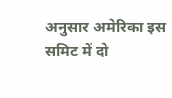अनुसार अमेरिका इस समिट में दो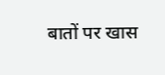बातों पर खास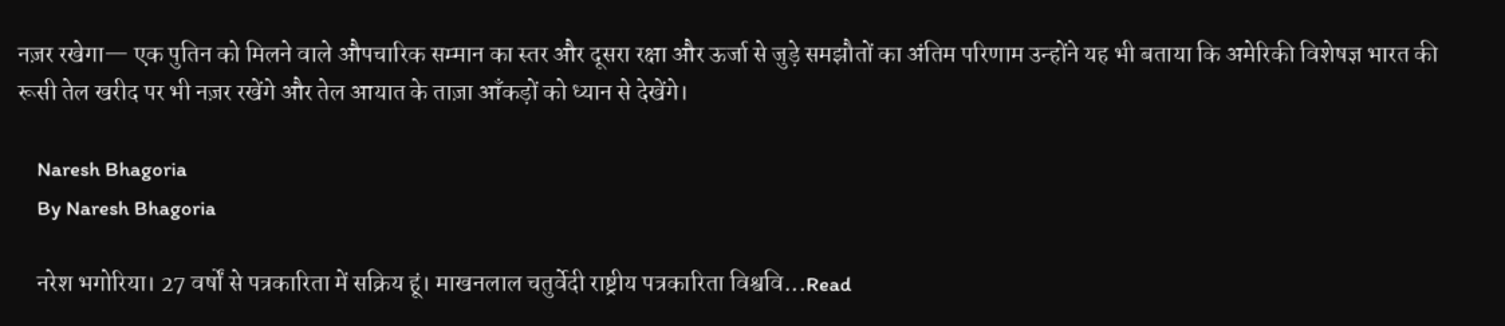नज़र रखेगा— एक पुतिन को मिलने वाले औपचारिक सम्मान का स्तर और दूसरा रक्षा और ऊर्जा से जुड़े समझौतों का अंतिम परिणाम उन्होंने यह भी बताया कि अमेरिकी विशेषज्ञ भारत की रूसी तेल खरीद पर भी नज़र रखेंगे और तेल आयात के ताज़ा आँकड़ों को ध्यान से देखेंगे।

    Naresh Bhagoria
    By Naresh Bhagoria

    नरेश भगोरिया। 27 वर्षों से पत्रकारिता में सक्रिय हूं। माखनलाल चतुर्वेदी राष्ट्रीय पत्रकारिता विश्ववि...Read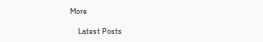More

    Latest Posts